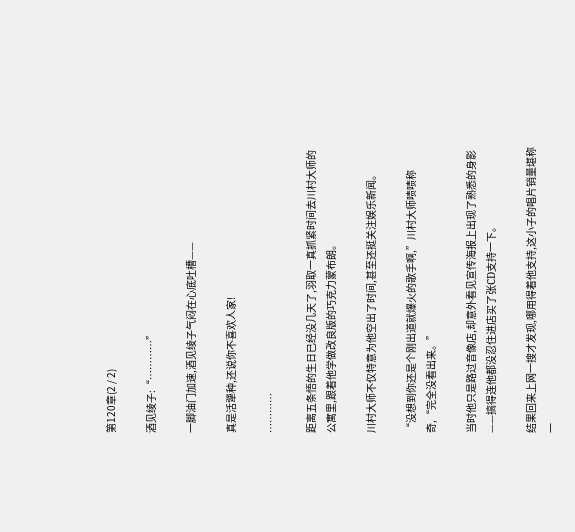第120章(2 / 2)

酒见绫子:“…………”

一脚油门加速,酒见绫子气闷在心底吐槽——

真是活犟种,还说你不喜欢人家!

…………

距离五条悟的生日已经没几天了,羽取一真抓紧时间去川村大师的公寓里,跟着他学做改良版的巧克力蒙布朗。

川村大师不仅特意为他空出了时间,甚至还挺关注娱乐新闻。

“没想到你还是个刚出道就爆火的歌手啊,”川村大师啧啧称奇,“完全没看出来。”

当时他只是路过音像店,却意外看见宣传海报上出现了熟悉的身影——搞得连他都没忍住进店买了张CD支持一下。

结果回来上网一搜才发现,哪用得着他支持,这小子的唱片销量堪称一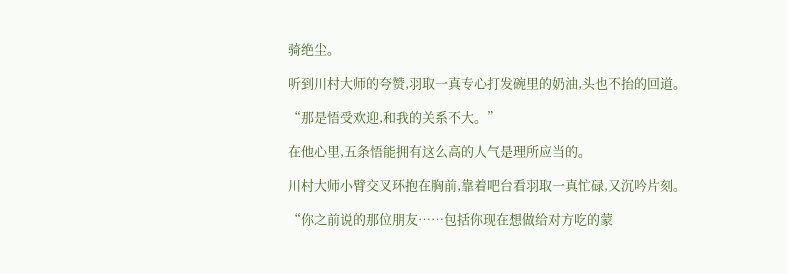骑绝尘。

听到川村大师的夸赞,羽取一真专心打发碗里的奶油,头也不抬的回道。

“那是悟受欢迎,和我的关系不大。”

在他心里,五条悟能拥有这么高的人气是理所应当的。

川村大师小臂交叉环抱在胸前,靠着吧台看羽取一真忙碌,又沉吟片刻。

“你之前说的那位朋友……包括你现在想做给对方吃的蒙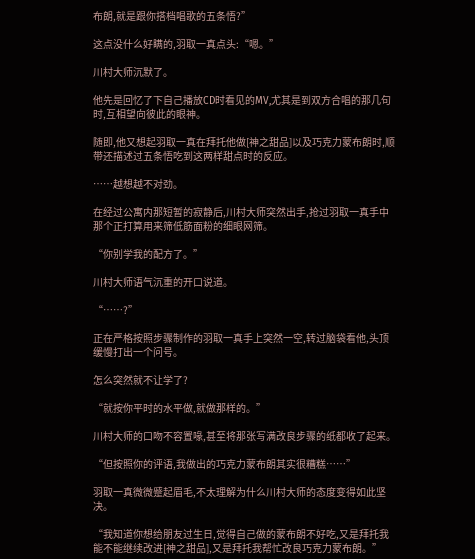布朗,就是跟你搭档唱歌的五条悟?”

这点没什么好瞒的,羽取一真点头:“嗯。”

川村大师沉默了。

他先是回忆了下自己播放CD时看见的MV,尤其是到双方合唱的那几句时,互相望向彼此的眼神。

随即,他又想起羽取一真在拜托他做[神之甜品]以及巧克力蒙布朗时,顺带还描述过五条悟吃到这两样甜点时的反应。

……越想越不对劲。

在经过公寓内那短暂的寂静后,川村大师突然出手,抢过羽取一真手中那个正打算用来筛低筋面粉的细眼网筛。

“你别学我的配方了。”

川村大师语气沉重的开口说道。

“……?”

正在严格按照步骤制作的羽取一真手上突然一空,转过脑袋看他,头顶缓慢打出一个问号。

怎么突然就不让学了?

“就按你平时的水平做,就做那样的。”

川村大师的口吻不容置喙,甚至将那张写满改良步骤的纸都收了起来。

“但按照你的评语,我做出的巧克力蒙布朗其实很糟糕……”

羽取一真微微蹙起眉毛,不太理解为什么川村大师的态度变得如此坚决。

“我知道你想给朋友过生日,觉得自己做的蒙布朗不好吃,又是拜托我能不能继续改进[神之甜品],又是拜托我帮忙改良巧克力蒙布朗。”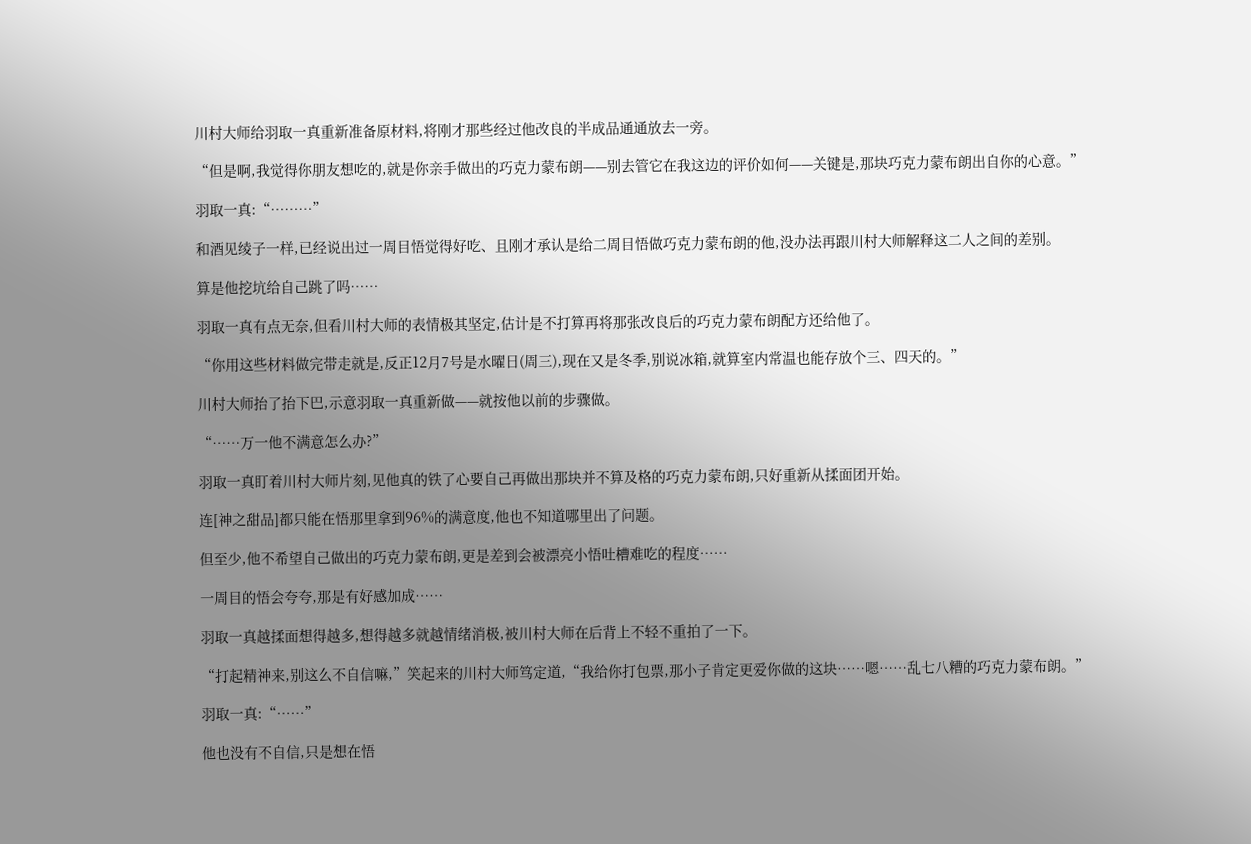川村大师给羽取一真重新准备原材料,将刚才那些经过他改良的半成品通通放去一旁。

“但是啊,我觉得你朋友想吃的,就是你亲手做出的巧克力蒙布朗——别去管它在我这边的评价如何——关键是,那块巧克力蒙布朗出自你的心意。”

羽取一真:“………”

和酒见绫子一样,已经说出过一周目悟觉得好吃、且刚才承认是给二周目悟做巧克力蒙布朗的他,没办法再跟川村大师解释这二人之间的差别。

算是他挖坑给自己跳了吗……

羽取一真有点无奈,但看川村大师的表情极其坚定,估计是不打算再将那张改良后的巧克力蒙布朗配方还给他了。

“你用这些材料做完带走就是,反正12月7号是水曜日(周三),现在又是冬季,别说冰箱,就算室内常温也能存放个三、四天的。”

川村大师抬了抬下巴,示意羽取一真重新做——就按他以前的步骤做。

“……万一他不满意怎么办?”

羽取一真盯着川村大师片刻,见他真的铁了心要自己再做出那块并不算及格的巧克力蒙布朗,只好重新从揉面团开始。

连[神之甜品]都只能在悟那里拿到96%的满意度,他也不知道哪里出了问题。

但至少,他不希望自己做出的巧克力蒙布朗,更是差到会被漂亮小悟吐槽难吃的程度……

一周目的悟会夸夸,那是有好感加成……

羽取一真越揉面想得越多,想得越多就越情绪消极,被川村大师在后背上不轻不重拍了一下。

“打起精神来,别这么不自信嘛,”笑起来的川村大师笃定道,“我给你打包票,那小子肯定更爱你做的这块……嗯……乱七八糟的巧克力蒙布朗。”

羽取一真:“……”

他也没有不自信,只是想在悟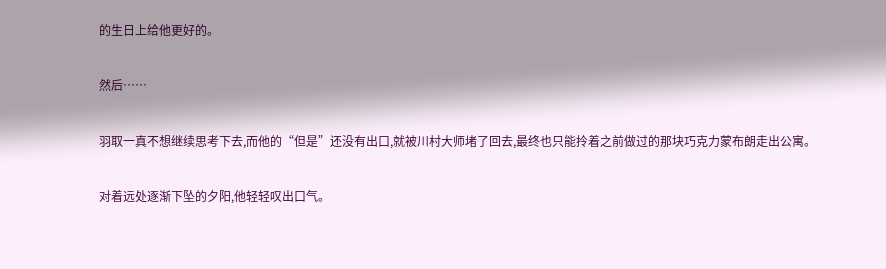的生日上给他更好的。

然后……

羽取一真不想继续思考下去,而他的“但是”还没有出口,就被川村大师堵了回去,最终也只能拎着之前做过的那块巧克力蒙布朗走出公寓。

对着远处逐渐下坠的夕阳,他轻轻叹出口气。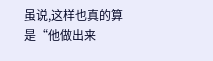虽说,这样也真的算是“他做出来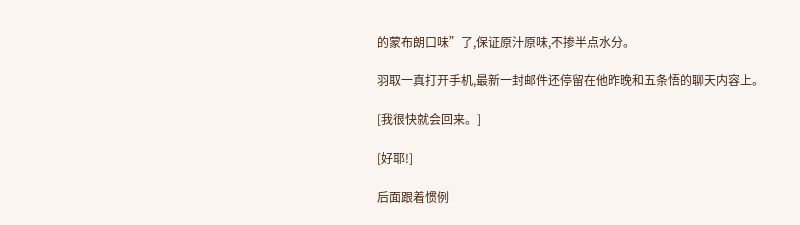的蒙布朗口味”了,保证原汁原味,不掺半点水分。

羽取一真打开手机,最新一封邮件还停留在他昨晚和五条悟的聊天内容上。

[我很快就会回来。]

[好耶!]

后面跟着惯例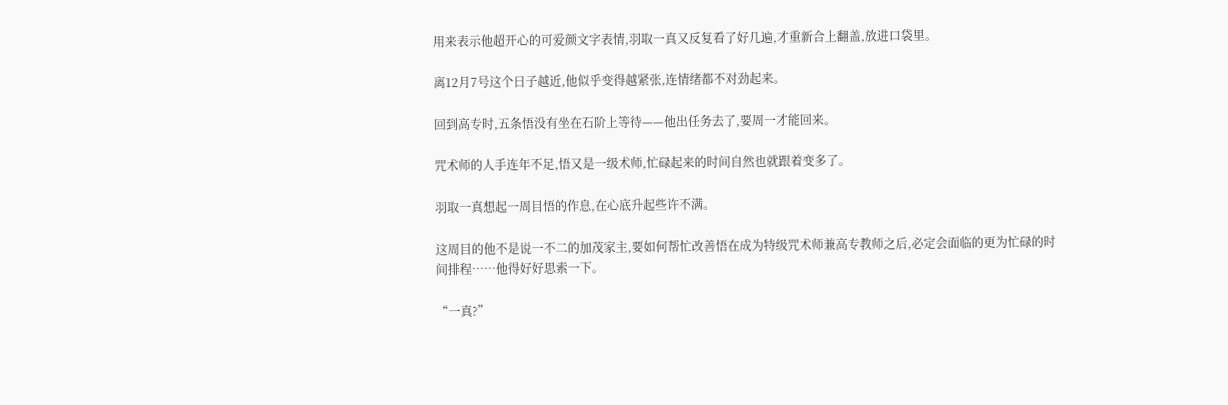用来表示他超开心的可爱颜文字表情,羽取一真又反复看了好几遍,才重新合上翻盖,放进口袋里。

离12月7号这个日子越近,他似乎变得越紧张,连情绪都不对劲起来。

回到高专时,五条悟没有坐在石阶上等待——他出任务去了,要周一才能回来。

咒术师的人手连年不足,悟又是一级术师,忙碌起来的时间自然也就跟着变多了。

羽取一真想起一周目悟的作息,在心底升起些许不满。

这周目的他不是说一不二的加茂家主,要如何帮忙改善悟在成为特级咒术师兼高专教师之后,必定会面临的更为忙碌的时间排程……他得好好思索一下。

“一真?”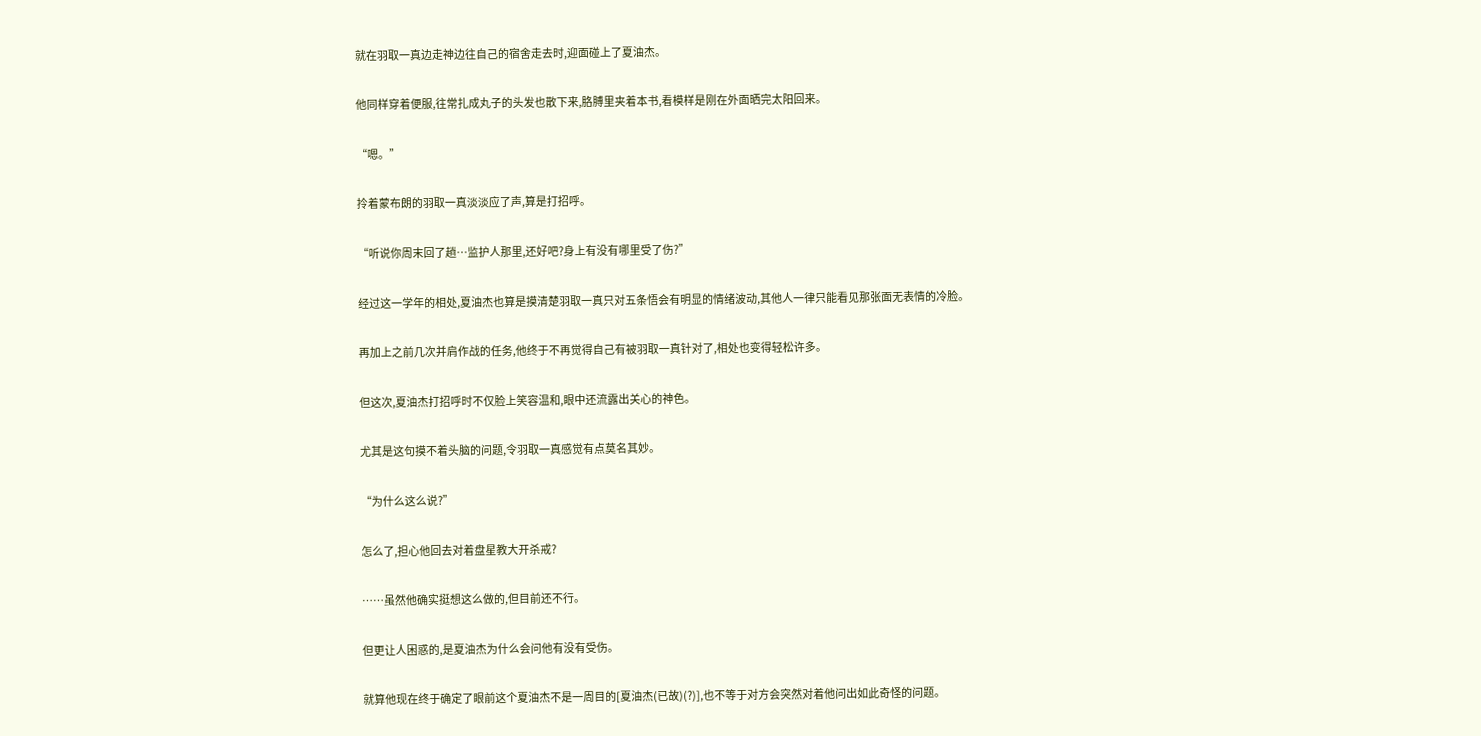就在羽取一真边走神边往自己的宿舍走去时,迎面碰上了夏油杰。

他同样穿着便服,往常扎成丸子的头发也散下来,胳膊里夹着本书,看模样是刚在外面晒完太阳回来。

“嗯。”

拎着蒙布朗的羽取一真淡淡应了声,算是打招呼。

“听说你周末回了趟…监护人那里,还好吧?身上有没有哪里受了伤?”

经过这一学年的相处,夏油杰也算是摸清楚羽取一真只对五条悟会有明显的情绪波动,其他人一律只能看见那张面无表情的冷脸。

再加上之前几次并肩作战的任务,他终于不再觉得自己有被羽取一真针对了,相处也变得轻松许多。

但这次,夏油杰打招呼时不仅脸上笑容温和,眼中还流露出关心的神色。

尤其是这句摸不着头脑的问题,令羽取一真感觉有点莫名其妙。

“为什么这么说?”

怎么了,担心他回去对着盘星教大开杀戒?

……虽然他确实挺想这么做的,但目前还不行。

但更让人困惑的,是夏油杰为什么会问他有没有受伤。

就算他现在终于确定了眼前这个夏油杰不是一周目的[夏油杰(已故)(?)],也不等于对方会突然对着他问出如此奇怪的问题。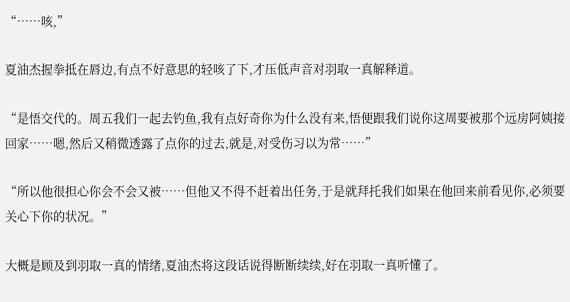“……咳,”

夏油杰握拳抵在唇边,有点不好意思的轻咳了下,才压低声音对羽取一真解释道。

“是悟交代的。周五我们一起去钓鱼,我有点好奇你为什么没有来,悟便跟我们说你这周要被那个远房阿姨接回家……嗯,然后又稍微透露了点你的过去,就是,对受伤习以为常……”

“所以他很担心你会不会又被……但他又不得不赶着出任务,于是就拜托我们如果在他回来前看见你,必须要关心下你的状况。”

大概是顾及到羽取一真的情绪,夏油杰将这段话说得断断续续,好在羽取一真听懂了。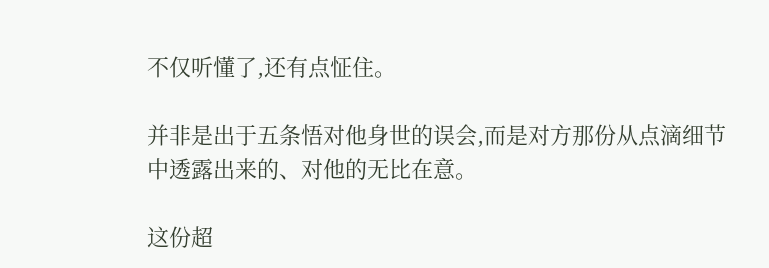不仅听懂了,还有点怔住。

并非是出于五条悟对他身世的误会,而是对方那份从点滴细节中透露出来的、对他的无比在意。

这份超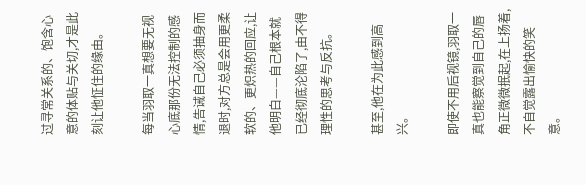过寻常关系的、饱含心意的体贴与关切,才是此刻让他怔住的缘由。

每当羽取一真想要无视心底那份无法控制的感情,告诫自己必须抽身而退时,对方总是会用更柔软的、更炽热的回应,让他明白——自己根本就已经彻底沦陷了,由不得理性的思考与反抗。

甚至,他在为此感到高兴。

即使不用后视镜,羽取一真也能察觉到自己的唇角正微微抿起,在上扬着,不自觉露出愉快的笑意。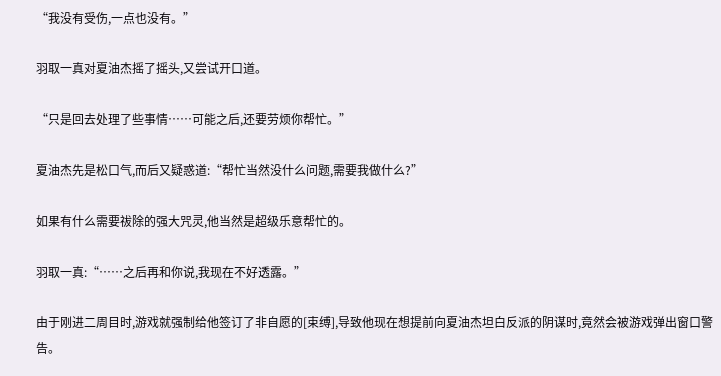“我没有受伤,一点也没有。”

羽取一真对夏油杰摇了摇头,又尝试开口道。

“只是回去处理了些事情……可能之后,还要劳烦你帮忙。”

夏油杰先是松口气,而后又疑惑道:“帮忙当然没什么问题,需要我做什么?”

如果有什么需要祓除的强大咒灵,他当然是超级乐意帮忙的。

羽取一真:“……之后再和你说,我现在不好透露。”

由于刚进二周目时,游戏就强制给他签订了非自愿的[束缚],导致他现在想提前向夏油杰坦白反派的阴谋时,竟然会被游戏弹出窗口警告。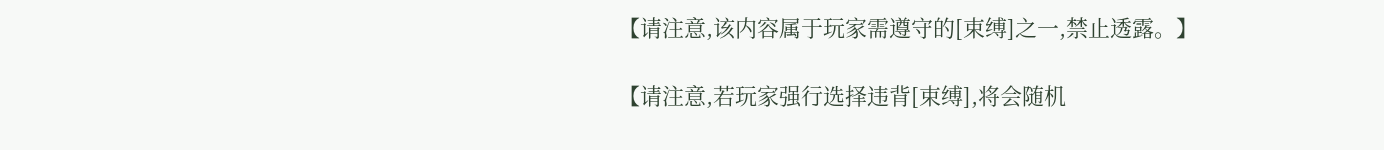【请注意,该内容属于玩家需遵守的[束缚]之一,禁止透露。】

【请注意,若玩家强行选择违背[束缚],将会随机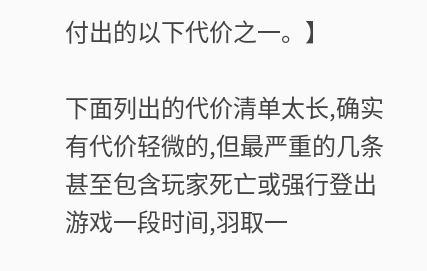付出的以下代价之一。】

下面列出的代价清单太长,确实有代价轻微的,但最严重的几条甚至包含玩家死亡或强行登出游戏一段时间,羽取一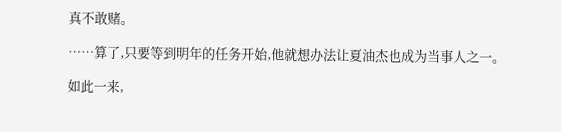真不敢赌。

……算了,只要等到明年的任务开始,他就想办法让夏油杰也成为当事人之一。

如此一来,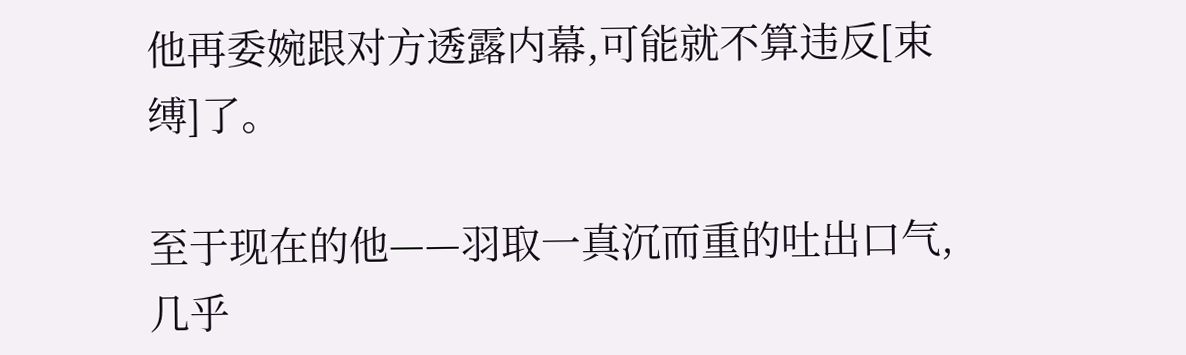他再委婉跟对方透露内幕,可能就不算违反[束缚]了。

至于现在的他——羽取一真沉而重的吐出口气,几乎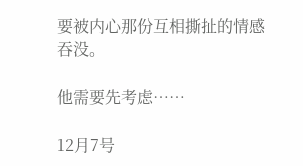要被内心那份互相撕扯的情感吞没。

他需要先考虑……

12月7号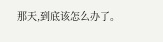那天,到底该怎么办了。